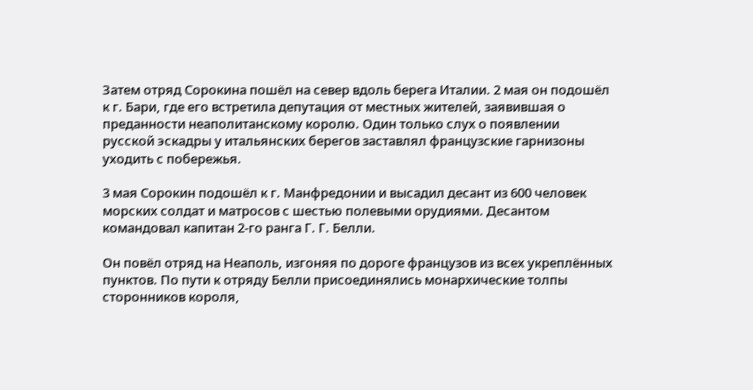Затем отряд Сорокина пошёл на север вдоль берега Италии. 2 мая он подошёл к г. Бари, где его встретила депутация от местных жителей, заявившая о преданности неаполитанскому королю. Один только слух о появлении русской эскадры у итальянских берегов заставлял французские гарнизоны уходить с побережья.

3 мая Сорокин подошёл к г. Манфредонии и высадил десант из 600 человек морских солдат и матросов с шестью полевыми орудиями. Десантом командовал капитан 2-го ранга Г. Г. Белли.

Он повёл отряд на Неаполь, изгоняя по дороге французов из всех укреплённых пунктов. По пути к отряду Белли присоединялись монархические толпы сторонников короля,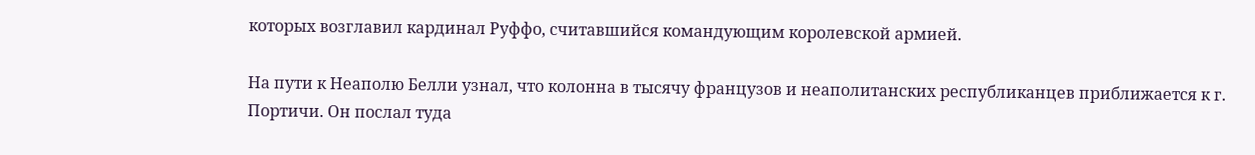которых возглавил кардинал Руффо, считавшийся командующим королевской армией.

На пути к Неаполю Белли узнал, что колонна в тысячу французов и неаполитанских республиканцев приближается к г. Портичи. Он послал туда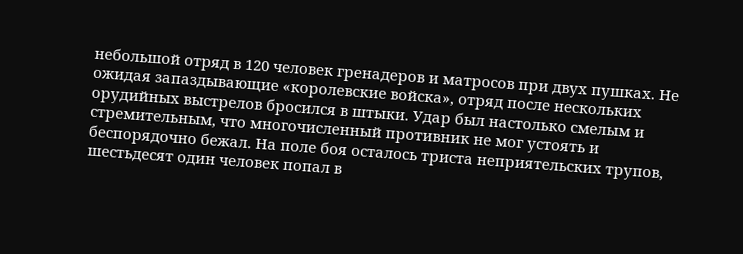небольшой отряд в 120 человек гренадеров и матросов при двух пушках. Не ожидая запаздывающие «королевские войска», отряд после нескольких орудийных выстрелов бросился в штыки. Удар был настолько смелым и стремительным, что многочисленный противник не мог устоять и беспорядочно бежал. На поле боя осталось триста неприятельских трупов, шестьдесят один человек попал в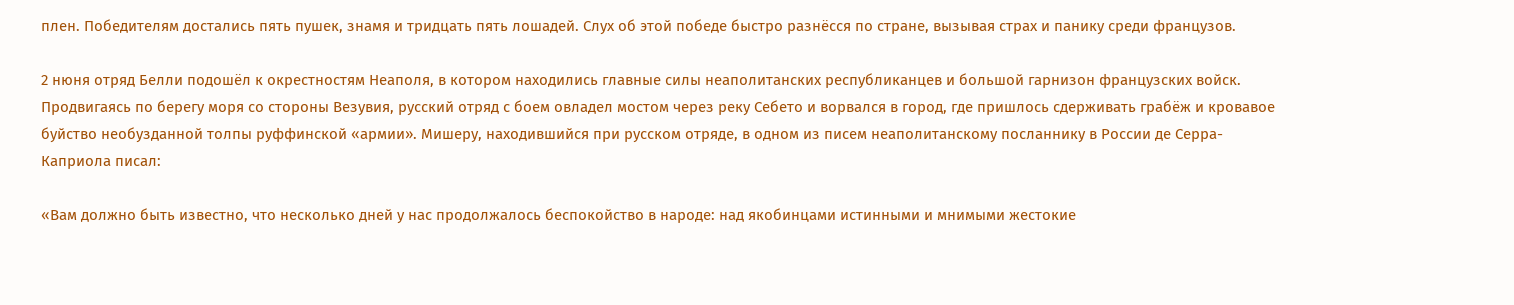плен. Победителям достались пять пушек, знамя и тридцать пять лошадей. Слух об этой победе быстро разнёсся по стране, вызывая страх и панику среди французов.

2 нюня отряд Белли подошёл к окрестностям Неаполя, в котором находились главные силы неаполитанских республиканцев и большой гарнизон французских войск. Продвигаясь по берегу моря со стороны Везувия, русский отряд с боем овладел мостом через реку Себето и ворвался в город, где пришлось сдерживать грабёж и кровавое буйство необузданной толпы руффинской «армии». Мишеру, находившийся при русском отряде, в одном из писем неаполитанскому посланникy в России де Серра-Каприола писал:

«Вам должно быть известно, что несколько дней у нас продолжалось беспокойство в народе: над якобинцами истинными и мнимыми жестокие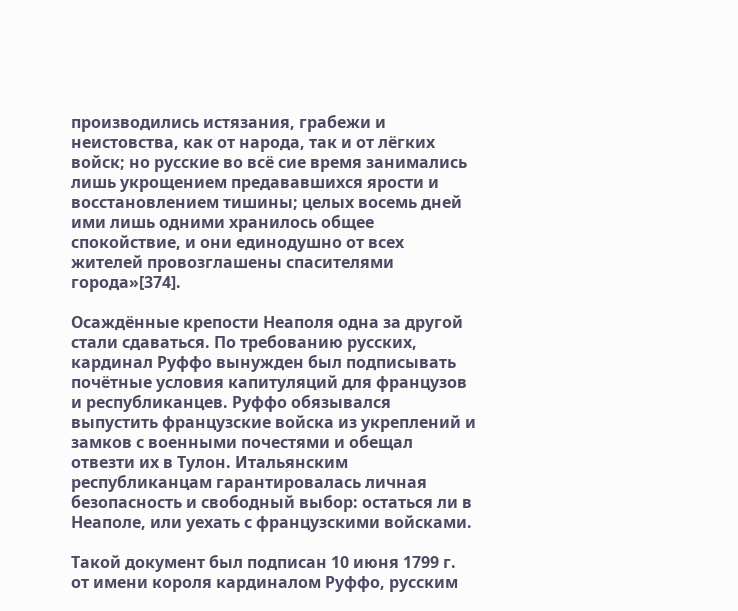производились истязания, грабежи и неистовства, как от народа, так и от лёгких войск; но русские во всё сие время занимались лишь укрощением предававшихся ярости и восстановлением тишины; целых восемь дней ими лишь одними хранилось общее спокойствие, и они единодушно от всех жителей провозглашены спасителями города»[374].

Осаждённые крепости Неаполя одна за другой стали сдаваться. По требованию русских, кардинал Руффо вынужден был подписывать почётные условия капитуляций для французов и республиканцев. Руффо обязывался выпустить французские войска из укреплений и замков с военными почестями и обещал отвезти их в Тулон. Итальянским республиканцам гарантировалась личная безопасность и свободный выбор: остаться ли в Неаполе, или уехать с французскими войсками.

Такой документ был подписан 10 июня 1799 г. от имени короля кардиналом Руффо, русским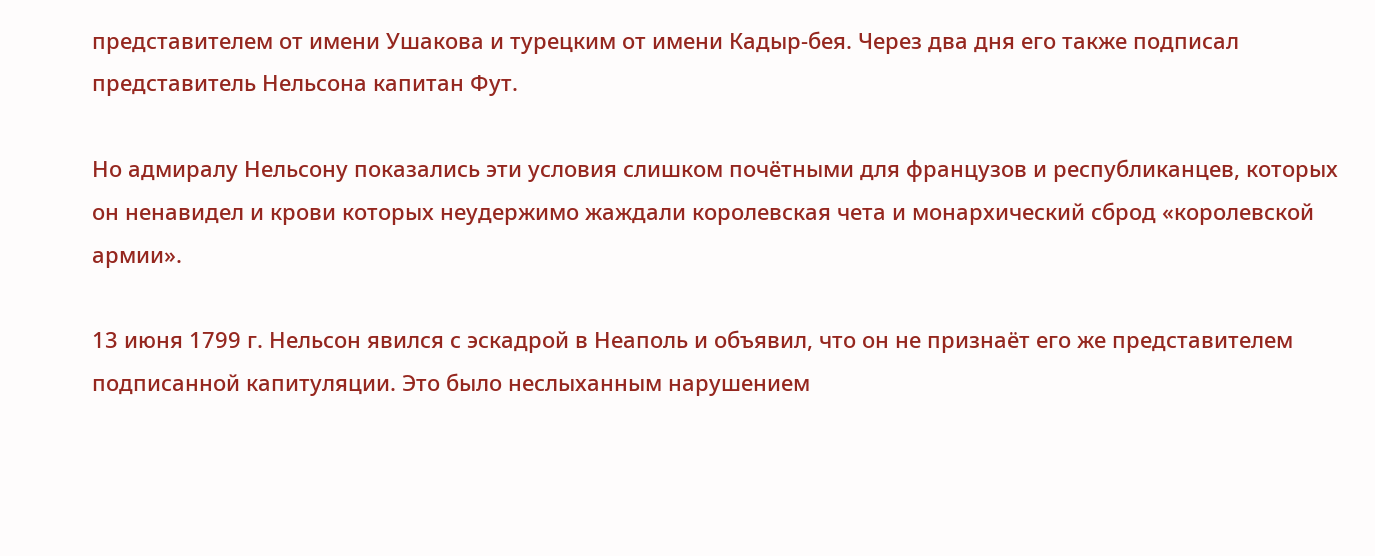представителем от имени Ушакова и турецким от имени Кадыр-бея. Через два дня его также подписал представитель Нельсона капитан Фут.

Но адмиралу Нельсону показались эти условия слишком почётными для французов и республиканцев, которых он ненавидел и крови которых неудержимо жаждали королевская чета и монархический сброд «королевской армии».

13 июня 1799 г. Нельсон явился с эскадрой в Неаполь и объявил, что он не признаёт его же представителем подписанной капитуляции. Это было неслыханным нарушением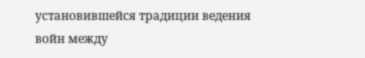установившейся традиции ведения войн между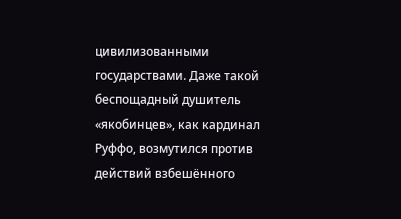цивилизованными государствами. Даже такой беспощадный душитель «якобинцев», как кардинал Руффо, возмутился против действий взбешённого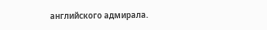английского адмирала.